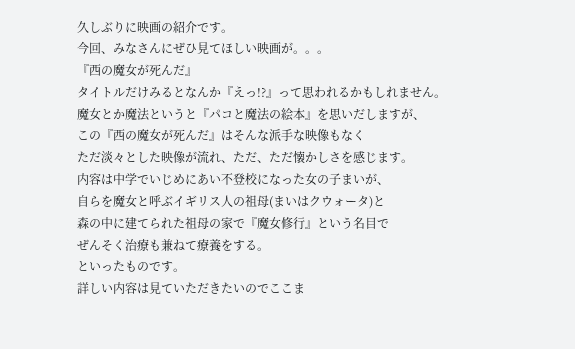久しぶりに映画の紹介です。
今回、みなさんにぜひ見てほしい映画が。。。
『西の魔女が死んだ』
タイトルだけみるとなんか『えっ!?』って思われるかもしれません。
魔女とか魔法というと『パコと魔法の絵本』を思いだしますが、
この『西の魔女が死んだ』はそんな派手な映像もなく
ただ淡々とした映像が流れ、ただ、ただ懐かしさを感じます。
内容は中学でいじめにあい不登校になった女の子まいが、
自らを魔女と呼ぶイギリス人の祖母(まいはクウォータ)と
森の中に建てられた祖母の家で『魔女修行』という名目で
ぜんそく治療も兼ねて療養をする。
といったものです。
詳しい内容は見ていただきたいのでここま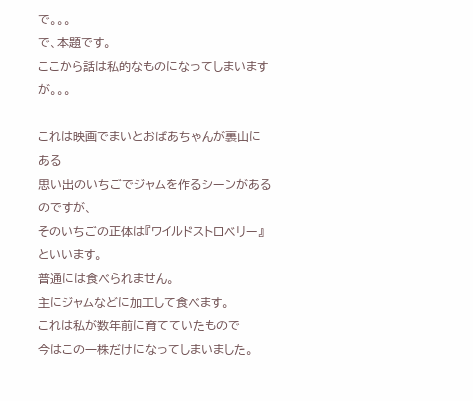で。。。
で、本題です。
ここから話は私的なものになってしまいますが。。。

これは映画でまいとおばあちゃんが裏山にある
思い出のいちごでジャムを作るシーンがあるのですが、
そのいちごの正体は『ワイルドストロベリー』といいます。
普通には食べられません。
主にジャムなどに加工して食べます。
これは私が数年前に育てていたもので
今はこの一株だけになってしまいました。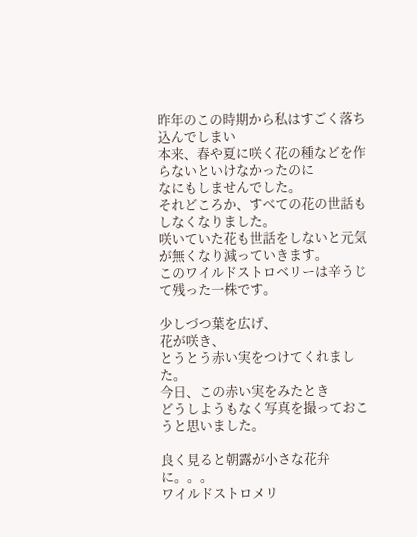昨年のこの時期から私はすごく落ち込んでしまい
本来、春や夏に咲く花の種などを作らないといけなかったのに
なにもしませんでした。
それどころか、すべての花の世話もしなくなりました。
咲いていた花も世話をしないと元気が無くなり減っていきます。
このワイルドストロベリーは辛うじて残った一株です。

少しづつ葉を広げ、
花が咲き、
とうとう赤い実をつけてくれました。
今日、この赤い実をみたとき
どうしようもなく写真を撮っておこうと思いました。

良く見ると朝露が小さな花弁に。。。
ワイルドストロメリ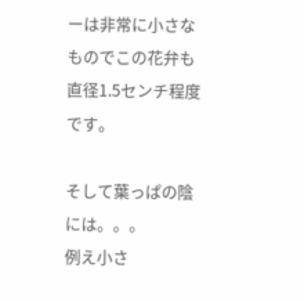ーは非常に小さなものでこの花弁も直径1.5センチ程度です。

そして葉っぱの陰には。。。
例え小さ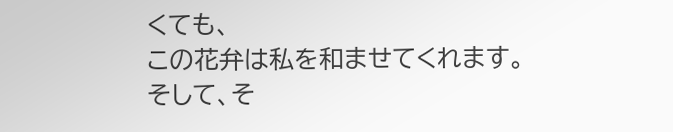くても、
この花弁は私を和ませてくれます。
そして、そ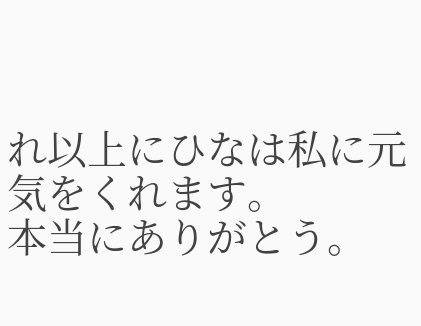れ以上にひなは私に元気をくれます。
本当にありがとう。